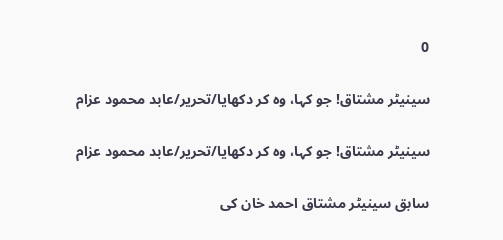0

سینیٹر مشتاق! جو کہا، وہ کر دکھایا/تحریر/عابد محمود عزام

سینیٹر مشتاق! جو کہا، وہ کر دکھایا/تحریر/عابد محمود عزام

سابق سینیٹر مشتاق احمد خان کی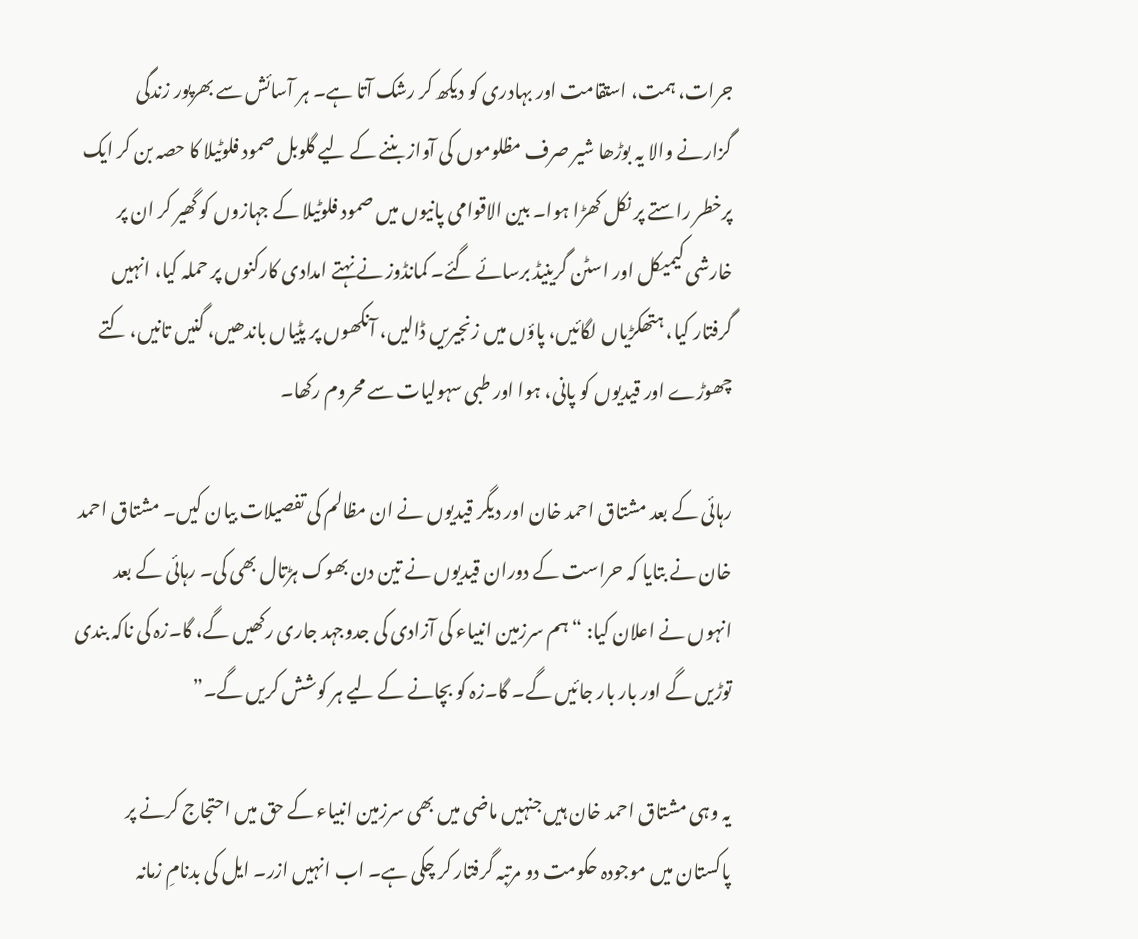جرات، ہمت، استقامت اور بہادری کو دیکھ کر رشک آتا ہے۔ ہر آسائش سے بھرپور زندگی گزارنے والا یہ بوڑھا شیر صرف مظلوموں کی آواز بننے کے لیے گلوبل صمود فلوٹیلا کا حصہ بن کر ایک پرخطر راستے پر نکل کھڑا ہوا۔ بین الاقوامی پانیوں میں صمود فلوٹیلا کے جہازوں کو گھیر کر ان پر خارشی کیمیکل اور اسٹن گرینیڈ برسائے گئے۔ کمانڈوز نے نہتے امدادی کارکنوں پر حملہ کیا، انہیں گرفتار کیا، ہتھکڑیاں لگائیں، پاؤں میں زنجیریں ڈالیں، آنکھوں پر پٹیاں باندھیں، گنیں تانیں، کتے چھوڑے اور قیدیوں کو پانی، ہوا اور طبی سہولیات سے محروم رکھا۔

رہائی کے بعد مشتاق احمد خان اور دیگر قیدیوں نے ان مظالم کی تفصیلات بیان کیں۔ مشتاق احمد خان نے بتایا کہ حراست کے دوران قیدیوں نے تین دن بھوک ہڑتال بھی کی۔ رہائی کے بعد انہوں نے اعلان کیا: “ہم سرزمین انبیاء کی آزادی کی جدوجہد جاری رکھیں گے، گا۔زہ کی ناکہ بندی توڑیں گے اور بار بار جائیں گے۔ گا۔زہ کو بچانے کے لیے ہر کوشش کریں گے۔”

یہ وہی مشتاق احمد خان ہیں جنہیں ماضی میں بھی سرزمین انبیاء کے حق میں احتجاج کرنے پر پاکستان میں موجودہ حکومت دو مرتبہ گرفتار کر چکی ہے۔ اب انہیں ازر۔ ایل کی بدنامِ زمانہ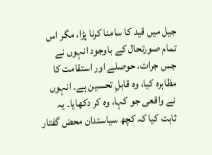جیل میں قید کا سامنا کرنا پڑا، مگر اس تمام صورتحال کے باوجود انہوں نے جس جرات، حوصلے اور استقامت کا مظاہرہ کیا، وہ قابلِ تحسین ہے۔ انہوں نے واقعی جو کہا، وہ کر دکھایا۔ یہ ثابت کیا کہ کچھ سیاستدان محض گفتار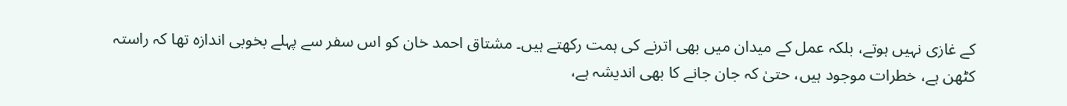کے غازی نہیں ہوتے، بلکہ عمل کے میدان میں بھی اترنے کی ہمت رکھتے ہیں۔ مشتاق احمد خان کو اس سفر سے پہلے بخوبی اندازہ تھا کہ راستہ کٹھن ہے، خطرات موجود ہیں، حتیٰ کہ جان جانے کا بھی اندیشہ ہے،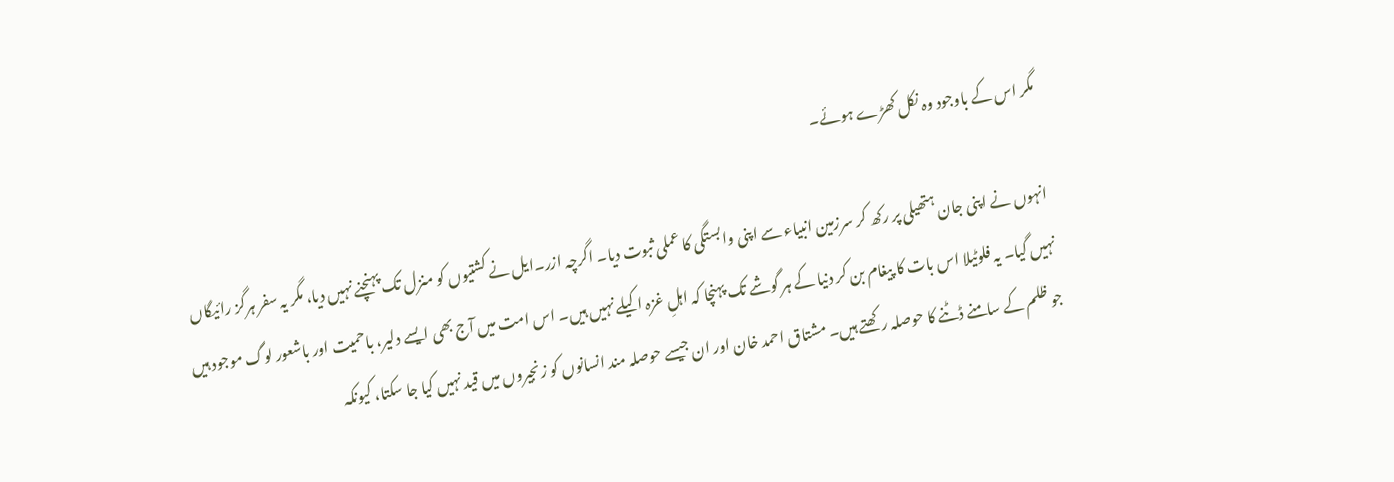مگر اس کے باوجود وہ نکل کھڑے ہوئے۔

انہوں نے اپنی جان ہتھیلی پر رکھ کر سرزمین انبیاء سے اپنی وابستگی کا عملی ثبوت دیا۔ اگرچہ ازر۔ایل نے کشتیوں کو منزل تک پہنچنے نہیں دیا، مگر یہ سفر ہرگز رائیگاں نہیں گیا۔ یہ فلوٹیلا اس بات کا پیغام بن کر دنیا کے ہر گوشے تک پہنچا کہ اہلِ غزہ اکیلے نہیں ہیں۔ اس امت میں آج بھی ایسے دلیر، باحمیت اور باشعور لوگ موجود ہیں جو ظلم کے سامنے ڈٹنے کا حوصلہ رکھتے ہیں۔ مشتاق احمد خان اور ان جیسے حوصلہ مند انسانوں کو زنجیروں میں قید نہیں کیا جا سکتا، کیونکہ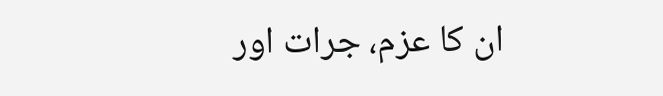ان کا عزم، جرات اور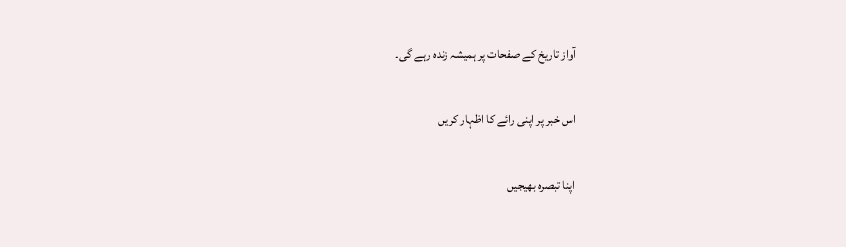آواز تاریخ کے صفحات پر ہمیشہ زندہ رہے گی۔

اس خبر پر اپنی رائے کا اظہار کریں

اپنا تبصرہ بھیجیں